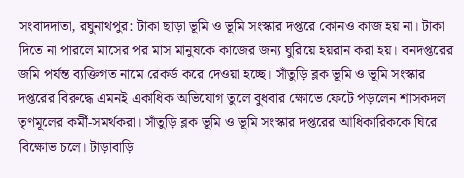সংবাদদাতা, রঘুনাথপুর: টাকা ছাড়া ভূমি ও ভূমি সংস্কার দপ্তরে কোনও কাজ হয় না। টাকা দিতে না পারলে মাসের পর মাস মানুষকে কাজের জন্য ঘুরিয়ে হয়রান করা হয়। বনদপ্তরের জমি পর্যন্ত ব্যক্তিগত নামে রেকর্ড করে দেওয়া হচ্ছে। সাঁতুড়ি ব্লক ভূমি ও ভূমি সংস্কার দপ্তরের বিরুদ্ধে এমনই একাধিক অভিযোগ তুলে বুধবার ক্ষোভে ফেটে পড়লেন শাসকদল তৃণমূলের কর্মী-সমর্থকরা। সাঁতুড়ি ব্লক ভূমি ও ভূমি সংস্কার দপ্তরের আধিকারিককে ঘিরে বিক্ষোভ চলে। টাড়াবাড়ি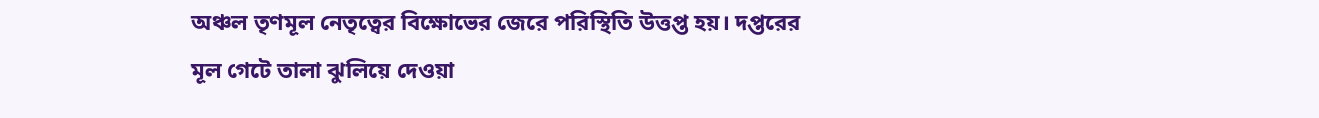অঞ্চল তৃণমূল নেতৃত্বের বিক্ষোভের জেরে পরিস্থিতি উত্তপ্ত হয়। দপ্তরের মূল গেটে তালা ঝুলিয়ে দেওয়া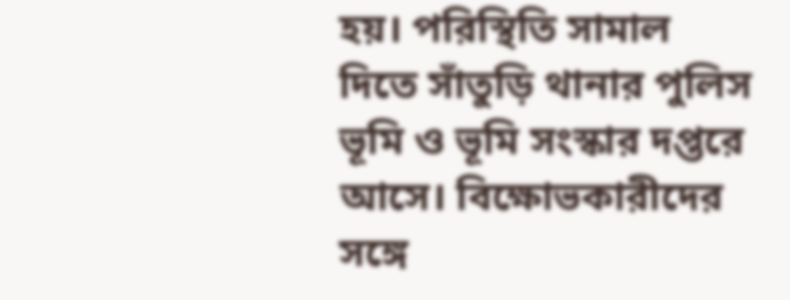হয়। পরিস্থিতি সামাল দিতে সাঁতুড়ি থানার পুলিস ভূমি ও ভূমি সংস্কার দপ্তরে আসে। বিক্ষোভকারীদের সঙ্গে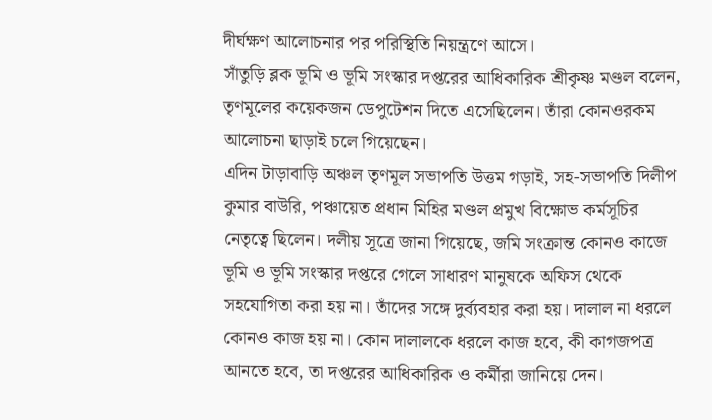দীর্ঘক্ষণ আলোচনার পর পরিস্থিতি নিয়ন্ত্রণে আসে।
সাঁতুড়ি ব্লক ভূমি ও ভূমি সংস্কার দপ্তরের আধিকারিক শ্রীকৃষ্ণ মণ্ডল বলেন, তৃণমূলের কয়েকজন ডেপুটেশন দিতে এসেছিলেন। তাঁরা কোনওরকম আলোচনা ছাড়াই চলে গিয়েছেন।
এদিন টাড়াবাড়ি অঞ্চল তৃণমূল সভাপতি উত্তম গড়াই, সহ-সভাপতি দিলীপ কুমার বাউরি, পঞ্চায়েত প্রধান মিহির মণ্ডল প্রমুখ বিক্ষোভ কর্মসূচির নেতৃত্বে ছিলেন। দলীয় সূত্রে জানা গিয়েছে, জমি সংক্রান্ত কোনও কাজে ভূমি ও ভূমি সংস্কার দপ্তরে গেলে সাধারণ মানুষকে অফিস থেকে সহযোগিতা করা হয় না। তাঁদের সঙ্গে দুর্ব্যবহার করা হয়। দালাল না ধরলে কোনও কাজ হয় না। কোন দালালকে ধরলে কাজ হবে, কী কাগজপত্র আনতে হবে, তা দপ্তরের আধিকারিক ও কর্মীরা জানিয়ে দেন।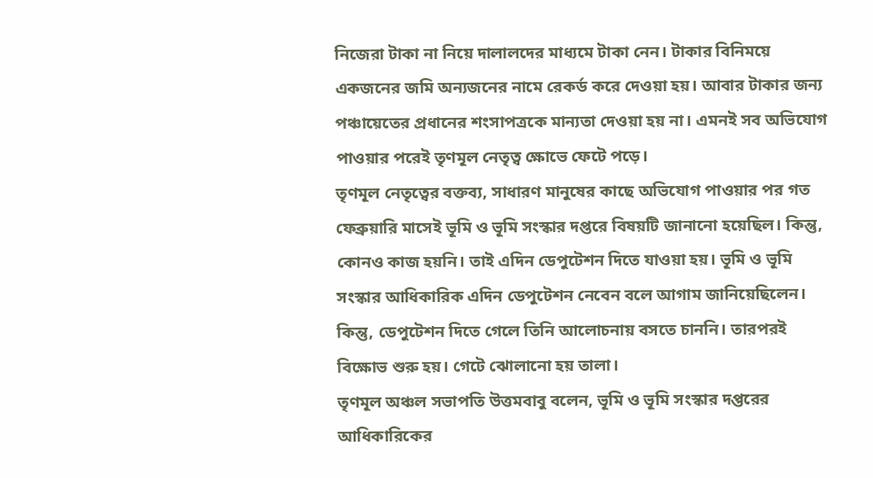নিজেরা টাকা না নিয়ে দালালদের মাধ্যমে টাকা নেন। টাকার বিনিময়ে একজনের জমি অন্যজনের নামে রেকর্ড করে দেওয়া হয়। আবার টাকার জন্য পঞ্চায়েতের প্রধানের শংসাপত্রকে মান্যতা দেওয়া হয় না। এমনই সব অভিযোগ পাওয়ার পরেই তৃণমূল নেতৃত্ব ক্ষোভে ফেটে পড়ে।
তৃণমূল নেতৃত্বের বক্তব্য, সাধারণ মানুষের কাছে অভিযোগ পাওয়ার পর গত ফেব্রুয়ারি মাসেই ভূমি ও ভূমি সংস্কার দপ্তরে বিষয়টি জানানো হয়েছিল। কিন্তু, কোনও কাজ হয়নি। তাই এদিন ডেপুটেশন দিতে যাওয়া হয়। ভূমি ও ভূমি সংস্কার আধিকারিক এদিন ডেপুটেশন নেবেন বলে আগাম জানিয়েছিলেন। কিন্তু, ডেপুটেশন দিতে গেলে তিনি আলোচনায় বসতে চাননি। তারপরই বিক্ষোভ শুরু হয়। গেটে ঝোলানো হয় তালা।
তৃণমূল অঞ্চল সভাপতি উত্তমবাবু বলেন, ভূমি ও ভূমি সংস্কার দপ্তরের আধিকারিকের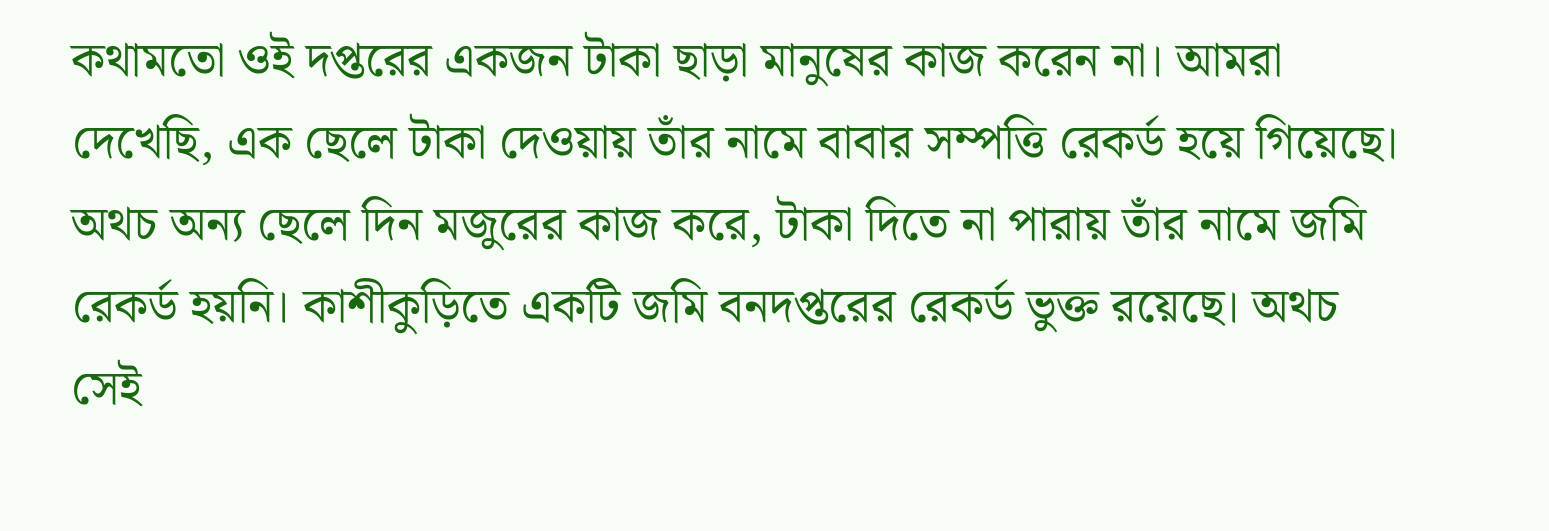কথামতো ওই দপ্তরের একজন টাকা ছাড়া মানুষের কাজ করেন না। আমরা দেখেছি, এক ছেলে টাকা দেওয়ায় তাঁর নামে বাবার সম্পত্তি রেকর্ড হয়ে গিয়েছে। অথচ অন্য ছেলে দিন মজুরের কাজ করে, টাকা দিতে না পারায় তাঁর নামে জমি রেকর্ড হয়নি। কাশীকুড়িতে একটি জমি বনদপ্তরের রেকর্ড ভুক্ত রয়েছে। অথচ সেই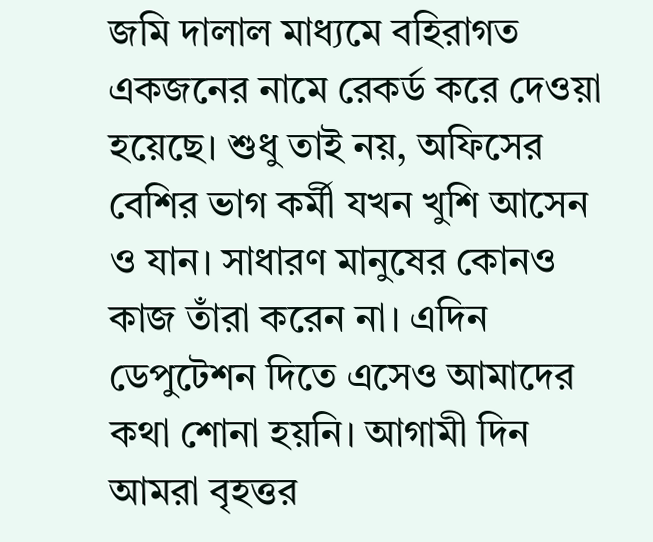জমি দালাল মাধ্যমে বহিরাগত একজনের নামে রেকর্ড করে দেওয়া হয়েছে। শুধু তাই নয়, অফিসের বেশির ভাগ কর্মী যখন খুশি আসেন ও যান। সাধারণ মানুষের কোনও কাজ তাঁরা করেন না। এদিন ডেপুটেশন দিতে এসেও আমাদের কথা শোনা হয়নি। আগামী দিন আমরা বৃহত্তর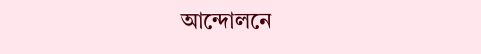আন্দোলনে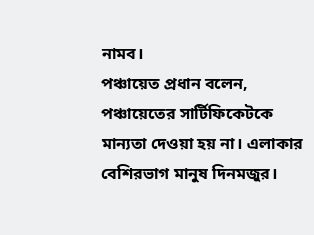নামব।
পঞ্চায়েত প্রধান বলেন, পঞ্চায়েতের সার্টিফিকেটকে মান্যতা দেওয়া হয় না। এলাকার বেশিরভাগ মানুষ দিনমজুর।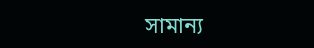সামান্য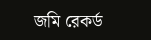জমি রেকর্ড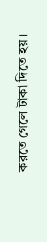করতে গেলে টাকা দিতে হয়।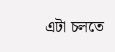এটা চলতে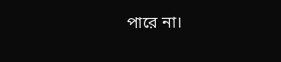পারে না।